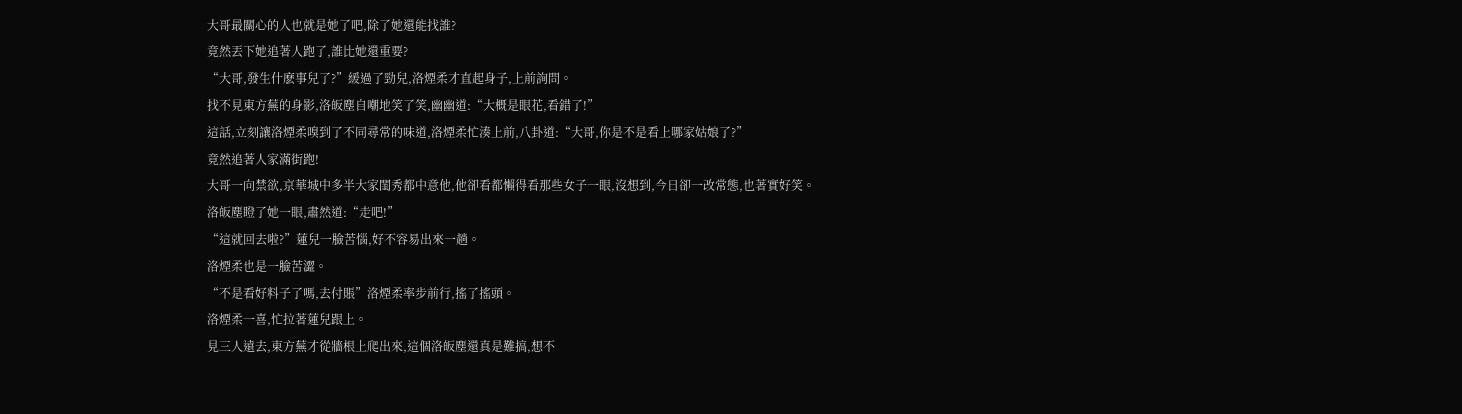大哥最關心的人也就是她了吧,除了她還能找誰?
竟然丟下她追著人跑了,誰比她還重要?
“大哥,發生什麽事兒了?”緩過了勁兒,洛煙柔才直起身子,上前詢問。
找不見東方蕪的身影,洛皈塵自嘲地笑了笑,幽幽道:“大概是眼花,看錯了!”
這話,立刻讓洛煙柔嗅到了不同尋常的味道,洛煙柔忙湊上前,八卦道:“大哥,你是不是看上哪家姑娘了?”
竟然追著人家滿街跑!
大哥一向禁欲,京華城中多半大家閨秀都中意他,他卻看都懶得看那些女子一眼,沒想到,今日卻一改常態,也著實好笑。
洛皈塵瞪了她一眼,肅然道:“走吧!”
“這就回去啦?”蓮兒一臉苦惱,好不容易出來一趟。
洛煙柔也是一臉苦澀。
“不是看好料子了嗎,去付賬”洛煙柔率步前行,搖了搖頭。
洛煙柔一喜,忙拉著蓮兒跟上。
見三人遠去,東方蕪才從牆根上爬出來,這個洛皈塵還真是難搞,想不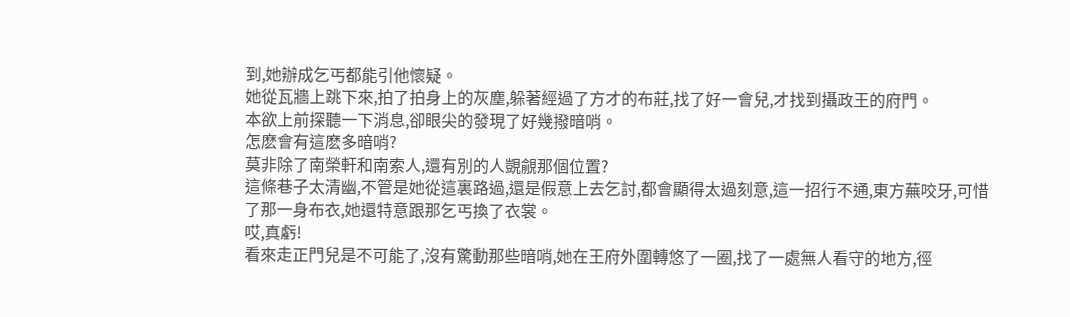到,她辦成乞丐都能引他懷疑。
她從瓦牆上跳下來,拍了拍身上的灰塵,躲著經過了方才的布莊,找了好一會兒,才找到攝政王的府門。
本欲上前探聽一下消息,卻眼尖的發現了好幾撥暗哨。
怎麽會有這麽多暗哨?
莫非除了南榮軒和南索人,還有別的人覬覦那個位置?
這條巷子太清幽,不管是她從這裏路過,還是假意上去乞討,都會顯得太過刻意,這一招行不通,東方蕪咬牙,可惜了那一身布衣,她還特意跟那乞丐換了衣裳。
哎,真虧!
看來走正門兒是不可能了,沒有驚動那些暗哨,她在王府外圍轉悠了一圈,找了一處無人看守的地方,徑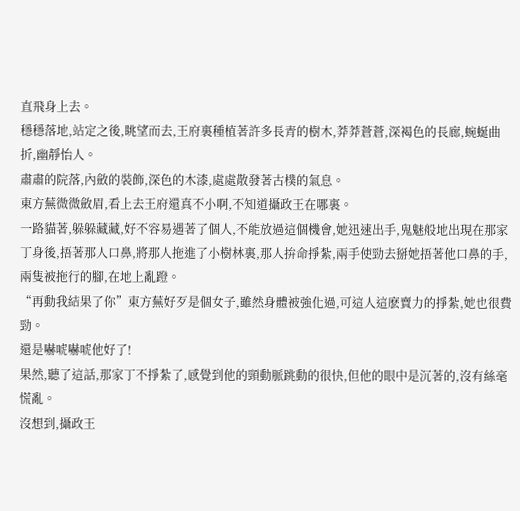直飛身上去。
穩穩落地,站定之後,眺望而去,王府裏種植著許多長青的樹木,莽莽蒼蒼,深褐色的長廊,蜿蜒曲折,幽靜怡人。
肅肅的院落,內斂的裝飾,深色的木漆,處處散發著古樸的氣息。
東方蕪微微斂眉,看上去王府還真不小啊,不知道攝政王在哪裏。
一路貓著,躲躲藏藏,好不容易遇著了個人,不能放過這個機會,她迅速出手,鬼魅般地出現在那家丁身後,捂著那人口鼻,將那人拖進了小樹林裏,那人拚命掙紮,兩手使勁去掰她捂著他口鼻的手,兩隻被拖行的腳,在地上亂蹬。
“再動我結果了你”東方蕪好歹是個女子,雖然身體被強化過,可這人這麽賣力的掙紮,她也很費勁。
還是嚇唬嚇唬他好了!
果然,聽了這話,那家丁不掙紮了,感覺到他的頸動脈跳動的很快,但他的眼中是沉著的,沒有絲毫慌亂。
沒想到,攝政王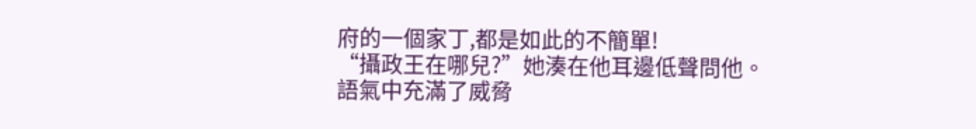府的一個家丁,都是如此的不簡單!
“攝政王在哪兒?”她湊在他耳邊低聲問他。
語氣中充滿了威脅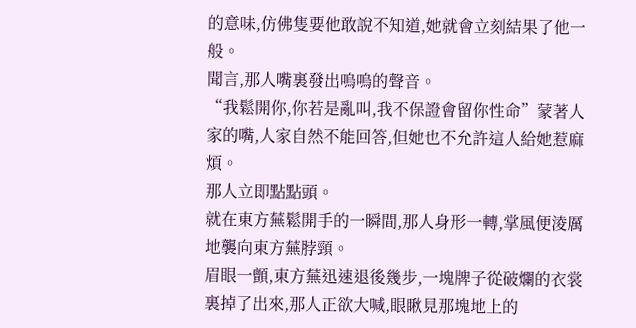的意味,仿佛隻要他敢說不知道,她就會立刻結果了他一般。
聞言,那人嘴裏發出嗚嗚的聲音。
“我鬆開你,你若是亂叫,我不保證會留你性命”蒙著人家的嘴,人家自然不能回答,但她也不允許這人給她惹麻煩。
那人立即點點頭。
就在東方蕪鬆開手的一瞬間,那人身形一轉,掌風便淩厲地襲向東方蕪脖頸。
眉眼一顫,東方蕪迅速退後幾步,一塊牌子從破爛的衣裳裏掉了出來,那人正欲大喊,眼瞅見那塊地上的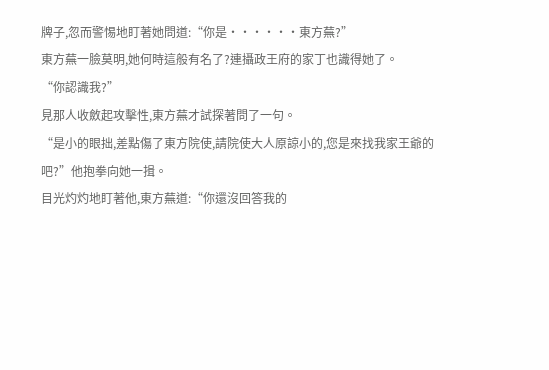牌子,忽而警惕地盯著她問道:“你是······東方蕪?”
東方蕪一臉莫明,她何時這般有名了?連攝政王府的家丁也識得她了。
“你認識我?”
見那人收斂起攻擊性,東方蕪才試探著問了一句。
“是小的眼拙,差點傷了東方院使,請院使大人原諒小的,您是來找我家王爺的吧?”他抱拳向她一揖。
目光灼灼地盯著他,東方蕪道:“你還沒回答我的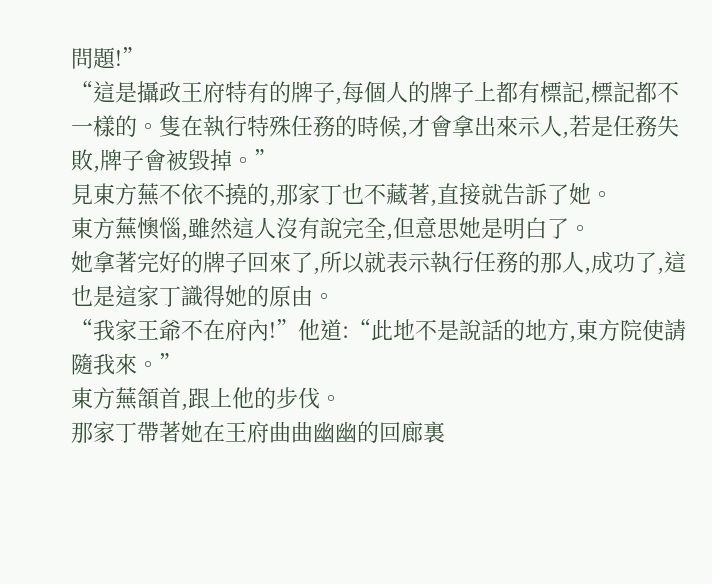問題!”
“這是攝政王府特有的牌子,每個人的牌子上都有標記,標記都不一樣的。隻在執行特殊任務的時候,才會拿出來示人,若是任務失敗,牌子會被毀掉。”
見東方蕪不依不撓的,那家丁也不藏著,直接就告訴了她。
東方蕪懊惱,雖然這人沒有說完全,但意思她是明白了。
她拿著完好的牌子回來了,所以就表示執行任務的那人,成功了,這也是這家丁識得她的原由。
“我家王爺不在府內!”他道:“此地不是說話的地方,東方院使請隨我來。”
東方蕪頷首,跟上他的步伐。
那家丁帶著她在王府曲曲幽幽的回廊裏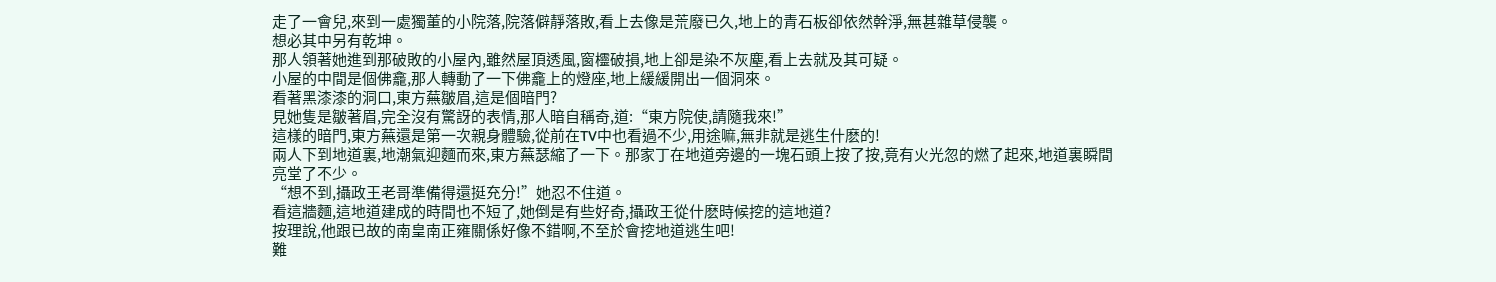走了一會兒,來到一處獨董的小院落,院落僻靜落敗,看上去像是荒廢已久,地上的青石板卻依然幹淨,無甚雜草侵襲。
想必其中另有乾坤。
那人領著她進到那破敗的小屋內,雖然屋頂透風,窗欞破損,地上卻是染不灰塵,看上去就及其可疑。
小屋的中間是個佛龕,那人轉動了一下佛龕上的燈座,地上緩緩開出一個洞來。
看著黑漆漆的洞口,東方蕪皺眉,這是個暗門?
見她隻是皺著眉,完全沒有驚訝的表情,那人暗自稱奇,道:“東方院使,請隨我來!”
這樣的暗門,東方蕪還是第一次親身體驗,從前在TV中也看過不少,用途嘛,無非就是逃生什麽的!
兩人下到地道裏,地潮氣迎麵而來,東方蕪瑟縮了一下。那家丁在地道旁邊的一塊石頭上按了按,竟有火光忽的燃了起來,地道裏瞬間亮堂了不少。
“想不到,攝政王老哥準備得還挺充分!”她忍不住道。
看這牆麵,這地道建成的時間也不短了,她倒是有些好奇,攝政王從什麽時候挖的這地道?
按理說,他跟已故的南皇南正雍關係好像不錯啊,不至於會挖地道逃生吧!
難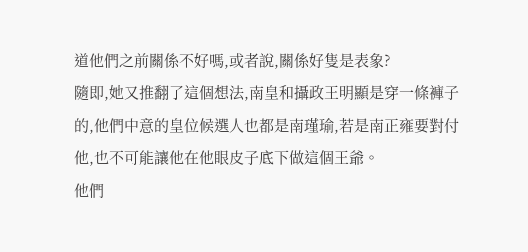道他們之前關係不好嗎,或者說,關係好隻是表象?
隨即,她又推翻了這個想法,南皇和攝政王明顯是穿一條褲子的,他們中意的皇位候選人也都是南瑾瑜,若是南正雍要對付他,也不可能讓他在他眼皮子底下做這個王爺。
他們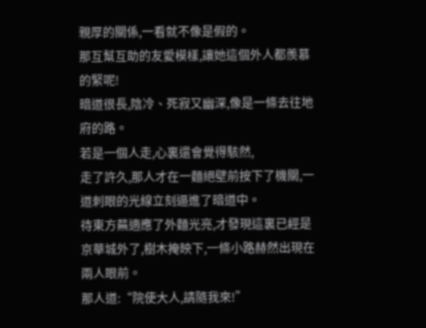親厚的關係,一看就不像是假的。
那互幫互助的友愛模樣,讓她這個外人都羨慕的緊呢!
暗道很長,陰冷、死寂又幽深,像是一條去往地府的路。
若是一個人走,心裏還會覺得駭然,
走了許久,那人才在一麵絕壁前按下了機關,一道刺眼的光線立刻逼進了暗道中。
待東方蕪適應了外麵光亮,才發現這裏已經是京華城外了,樹木掩映下,一條小路赫然出現在兩人眼前。
那人道:“院使大人,請隨我來!”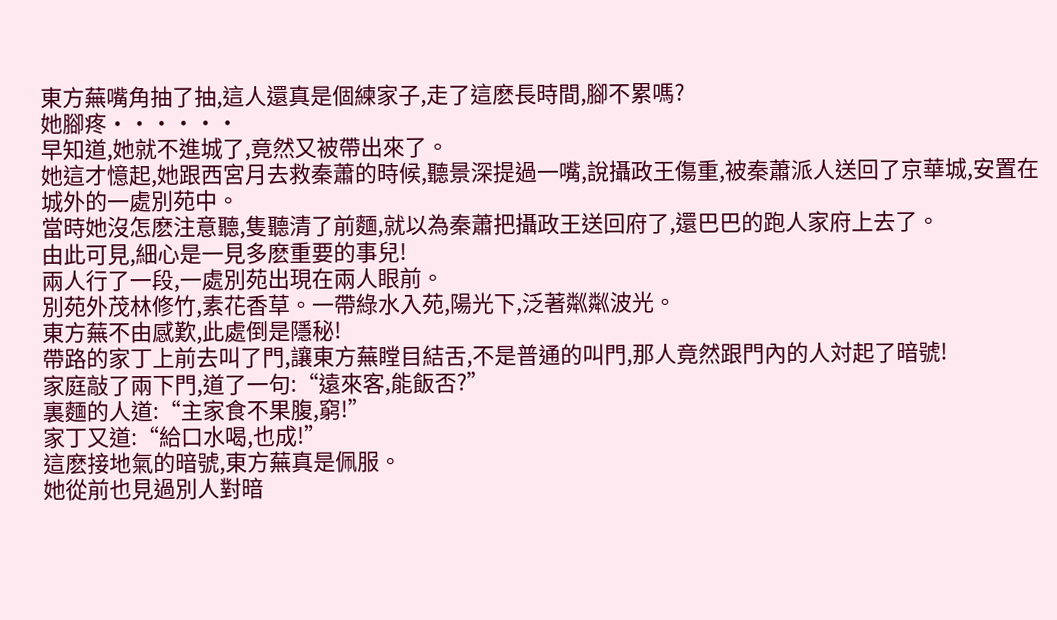東方蕪嘴角抽了抽,這人還真是個練家子,走了這麽長時間,腳不累嗎?
她腳疼······
早知道,她就不進城了,竟然又被帶出來了。
她這才憶起,她跟西宮月去救秦蕭的時候,聽景深提過一嘴,說攝政王傷重,被秦蕭派人送回了京華城,安置在城外的一處別苑中。
當時她沒怎麽注意聽,隻聽清了前麵,就以為秦蕭把攝政王送回府了,還巴巴的跑人家府上去了。
由此可見,細心是一見多麽重要的事兒!
兩人行了一段,一處別苑出現在兩人眼前。
別苑外茂林修竹,素花香草。一帶綠水入苑,陽光下,泛著粼粼波光。
東方蕪不由感歎,此處倒是隱秘!
帶路的家丁上前去叫了門,讓東方蕪瞠目結舌,不是普通的叫門,那人竟然跟門內的人対起了暗號!
家庭敲了兩下門,道了一句:“遠來客,能飯否?”
裏麵的人道:“主家食不果腹,窮!”
家丁又道:“給口水喝,也成!”
這麽接地氣的暗號,東方蕪真是佩服。
她從前也見過別人對暗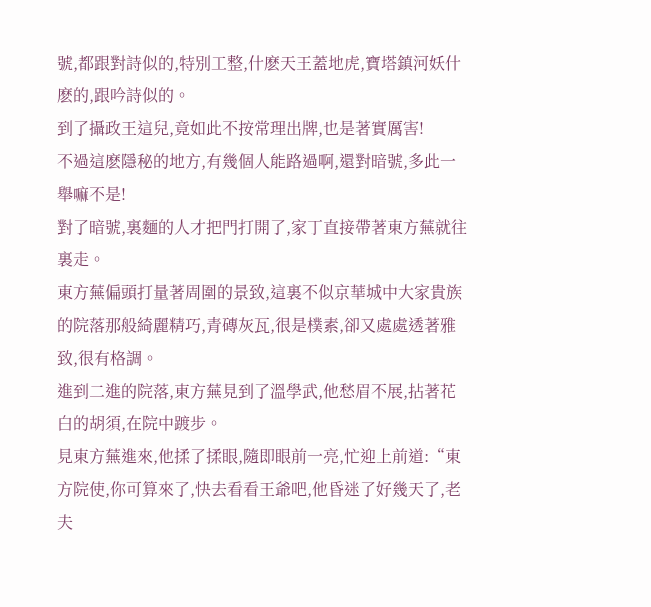號,都跟對詩似的,特別工整,什麽天王蓋地虎,寶塔鎮河妖什麽的,跟吟詩似的。
到了攝政王這兒,竟如此不按常理出牌,也是著實厲害!
不過這麽隱秘的地方,有幾個人能路過啊,還對暗號,多此一舉嘛不是!
對了暗號,裏麵的人才把門打開了,家丁直接帶著東方蕪就往裏走。
東方蕪偏頭打量著周圍的景致,這裏不似京華城中大家貴族的院落那般綺麗精巧,青磚灰瓦,很是樸素,卻又處處透著雅致,很有格調。
進到二進的院落,東方蕪見到了溫學武,他愁眉不展,拈著花白的胡須,在院中踱步。
見東方蕪進來,他揉了揉眼,隨即眼前一亮,忙迎上前道:“東方院使,你可算來了,快去看看王爺吧,他昏迷了好幾天了,老夫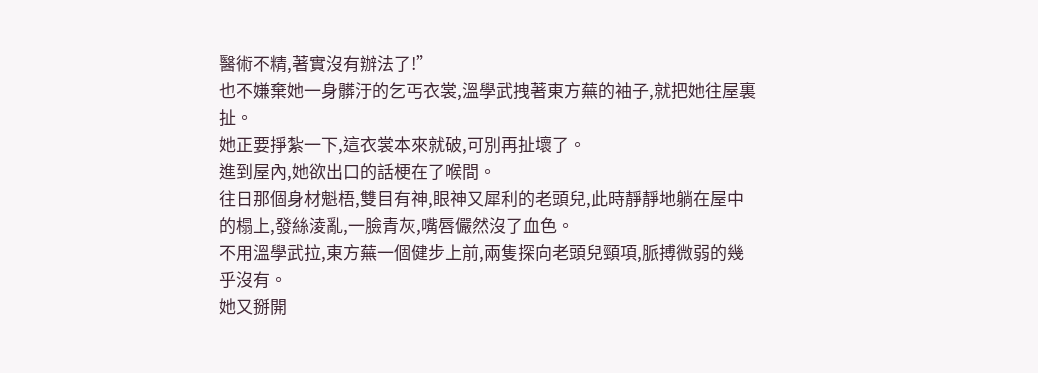醫術不精,著實沒有辦法了!”
也不嫌棄她一身髒汙的乞丐衣裳,溫學武拽著東方蕪的袖子,就把她往屋裏扯。
她正要掙紮一下,這衣裳本來就破,可別再扯壞了。
進到屋內,她欲出口的話梗在了喉間。
往日那個身材魁梧,雙目有神,眼神又犀利的老頭兒,此時靜靜地躺在屋中的榻上,發絲淩亂,一臉青灰,嘴唇儼然沒了血色。
不用溫學武拉,東方蕪一個健步上前,兩隻探向老頭兒頸項,脈搏微弱的幾乎沒有。
她又掰開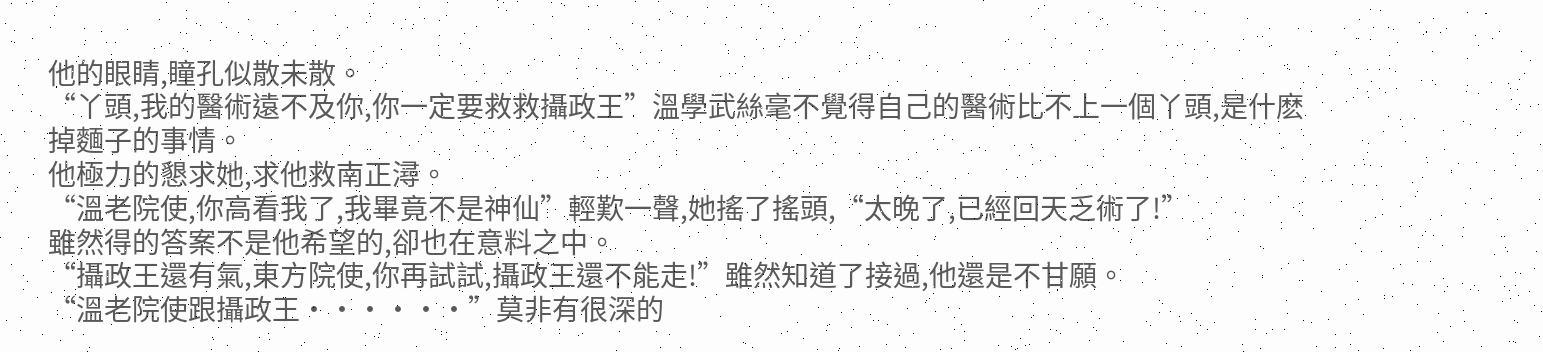他的眼睛,瞳孔似散未散。
“丫頭,我的醫術遠不及你,你一定要救救攝政王”溫學武絲毫不覺得自己的醫術比不上一個丫頭,是什麽掉麵子的事情。
他極力的懇求她,求他救南正潯。
“溫老院使,你高看我了,我畢竟不是神仙”輕歎一聲,她搖了搖頭,“太晚了,已經回天乏術了!”
雖然得的答案不是他希望的,卻也在意料之中。
“攝政王還有氣,東方院使,你再試試,攝政王還不能走!”雖然知道了接過,他還是不甘願。
“溫老院使跟攝政王······”莫非有很深的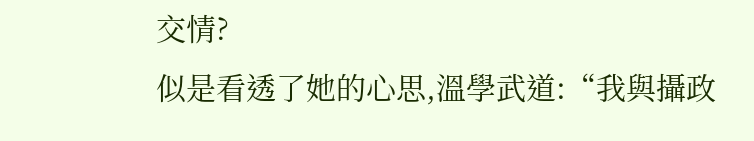交情?
似是看透了她的心思,溫學武道:“我與攝政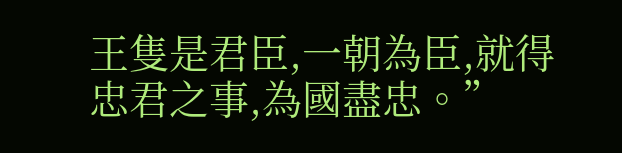王隻是君臣,一朝為臣,就得忠君之事,為國盡忠。”